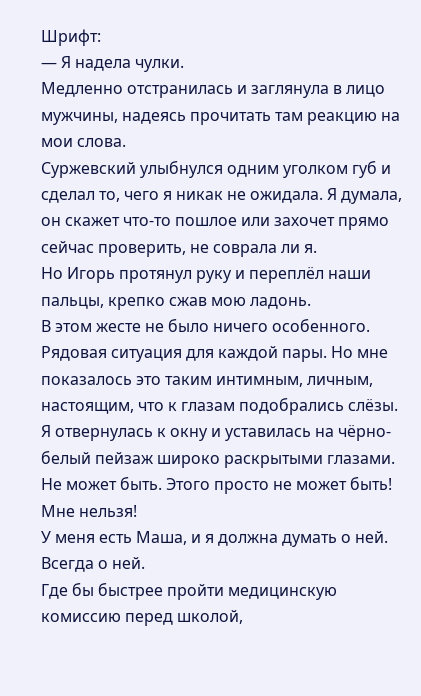Шрифт:
— Я надела чулки.
Медленно отстранилась и заглянула в лицо мужчины, надеясь прочитать там реакцию на мои слова.
Суржевский улыбнулся одним уголком губ и сделал то, чего я никак не ожидала. Я думала, он скажет что-то пошлое или захочет прямо сейчас проверить, не соврала ли я.
Но Игорь протянул руку и переплёл наши пальцы, крепко сжав мою ладонь.
В этом жесте не было ничего особенного. Рядовая ситуация для каждой пары. Но мне показалось это таким интимным, личным, настоящим, что к глазам подобрались слёзы.
Я отвернулась к окну и уставилась на чёрно-белый пейзаж широко раскрытыми глазами.
Не может быть. Этого просто не может быть! Мне нельзя!
У меня есть Маша, и я должна думать о ней. Всегда о ней.
Где бы быстрее пройти медицинскую комиссию перед школой,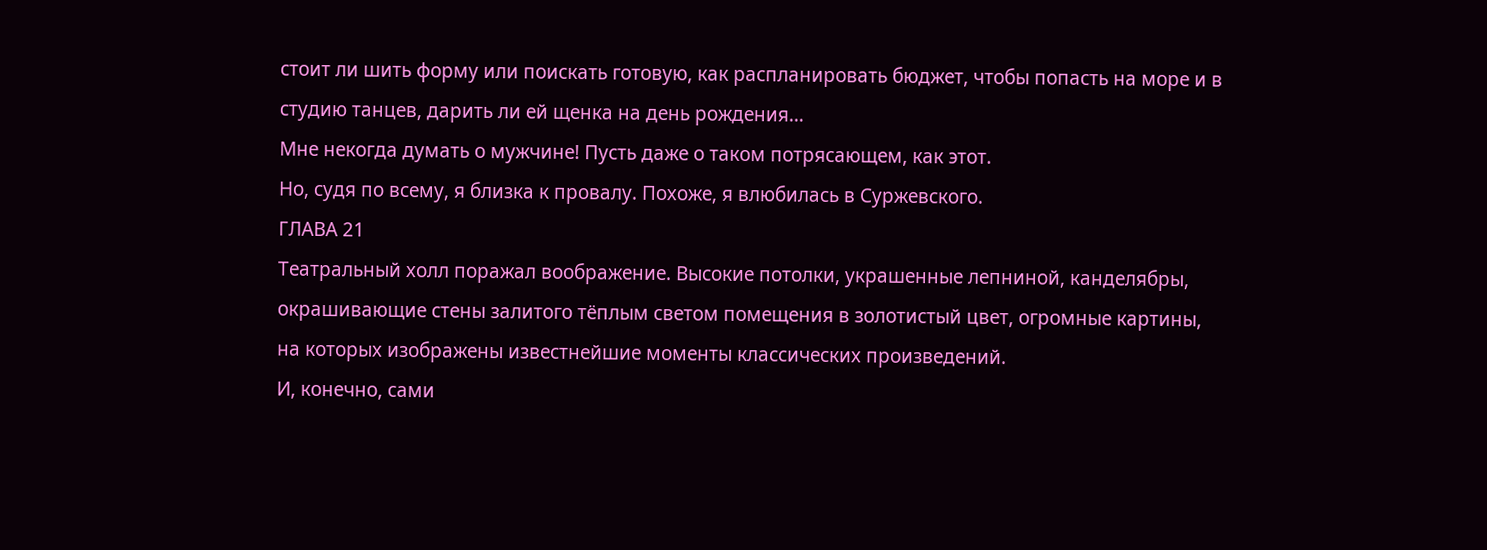стоит ли шить форму или поискать готовую, как распланировать бюджет, чтобы попасть на море и в студию танцев, дарить ли ей щенка на день рождения…
Мне некогда думать о мужчине! Пусть даже о таком потрясающем, как этот.
Но, судя по всему, я близка к провалу. Похоже, я влюбилась в Суржевского.
ГЛАВА 21
Театральный холл поражал воображение. Высокие потолки, украшенные лепниной, канделябры, окрашивающие стены залитого тёплым светом помещения в золотистый цвет, огромные картины, на которых изображены известнейшие моменты классических произведений.
И, конечно, сами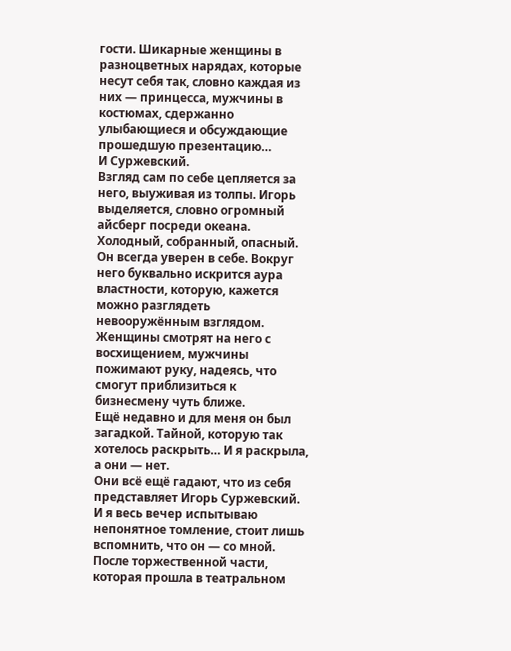гости. Шикарные женщины в разноцветных нарядах, которые несут себя так, словно каждая из них — принцесса, мужчины в костюмах, сдержанно улыбающиеся и обсуждающие прошедшую презентацию…
И Суржевский.
Взгляд сам по себе цепляется за него, выуживая из толпы. Игорь выделяется, словно огромный айсберг посреди океана. Холодный, собранный, опасный.
Он всегда уверен в себе. Вокруг него буквально искрится аура властности, которую, кажется можно разглядеть невооружённым взглядом.
Женщины смотрят на него с восхищением, мужчины пожимают руку, надеясь, что смогут приблизиться к бизнесмену чуть ближе.
Ещё недавно и для меня он был загадкой. Тайной, которую так хотелось раскрыть… И я раскрыла, а они — нет.
Они всё ещё гадают, что из себя представляет Игорь Суржевский. И я весь вечер испытываю непонятное томление, стоит лишь вспомнить, что он — со мной.
После торжественной части, которая прошла в театральном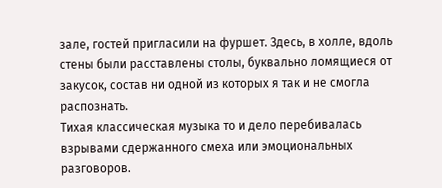зале, гостей пригласили на фуршет. Здесь, в холле, вдоль стены были расставлены столы, буквально ломящиеся от закусок, состав ни одной из которых я так и не смогла распознать.
Тихая классическая музыка то и дело перебивалась взрывами сдержанного смеха или эмоциональных разговоров.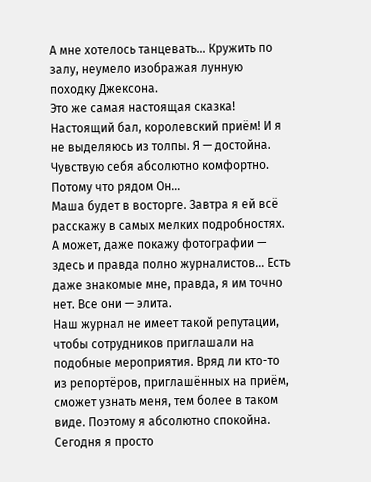А мне хотелось танцевать… Кружить по залу, неумело изображая лунную походку Джексона.
Это же самая настоящая сказка! Настоящий бал, королевский приём! И я не выделяюсь из толпы. Я — достойна. Чувствую себя абсолютно комфортно. Потому что рядом Он…
Маша будет в восторге. Завтра я ей всё расскажу в самых мелких подробностях. А может, даже покажу фотографии — здесь и правда полно журналистов… Есть даже знакомые мне, правда, я им точно нет. Все они — элита.
Наш журнал не имеет такой репутации, чтобы сотрудников приглашали на подобные мероприятия. Вряд ли кто-то из репортёров, приглашённых на приём, сможет узнать меня, тем более в таком виде. Поэтому я абсолютно спокойна. Сегодня я просто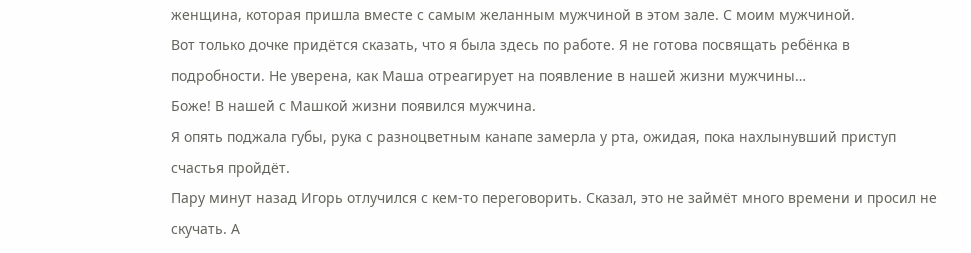женщина, которая пришла вместе с самым желанным мужчиной в этом зале. С моим мужчиной.
Вот только дочке придётся сказать, что я была здесь по работе. Я не готова посвящать ребёнка в подробности. Не уверена, как Маша отреагирует на появление в нашей жизни мужчины…
Боже! В нашей с Машкой жизни появился мужчина.
Я опять поджала губы, рука с разноцветным канапе замерла у рта, ожидая, пока нахлынувший приступ счастья пройдёт.
Пару минут назад Игорь отлучился с кем-то переговорить. Сказал, это не займёт много времени и просил не скучать. А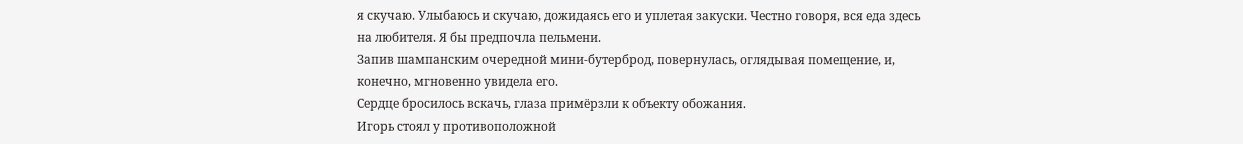я скучаю. Улыбаюсь и скучаю, дожидаясь его и уплетая закуски. Честно говоря, вся еда здесь на любителя. Я бы предпочла пельмени.
Запив шампанским очередной мини-бутерброд, повернулась, оглядывая помещение, и, конечно, мгновенно увидела его.
Сердце бросилось вскачь, глаза примёрзли к объекту обожания.
Игорь стоял у противоположной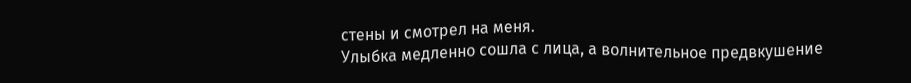стены и смотрел на меня.
Улыбка медленно сошла с лица, а волнительное предвкушение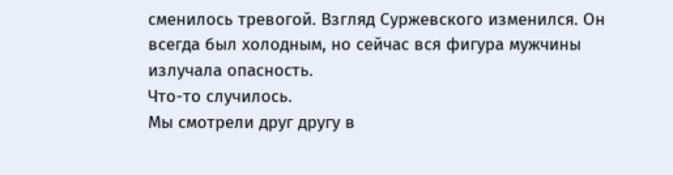сменилось тревогой. Взгляд Суржевского изменился. Он всегда был холодным, но сейчас вся фигура мужчины излучала опасность.
Что-то случилось.
Мы смотрели друг другу в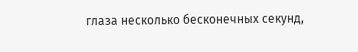глаза несколько бесконечных секунд,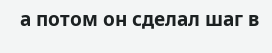а потом он сделал шаг в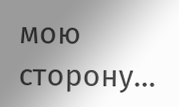мою сторону…